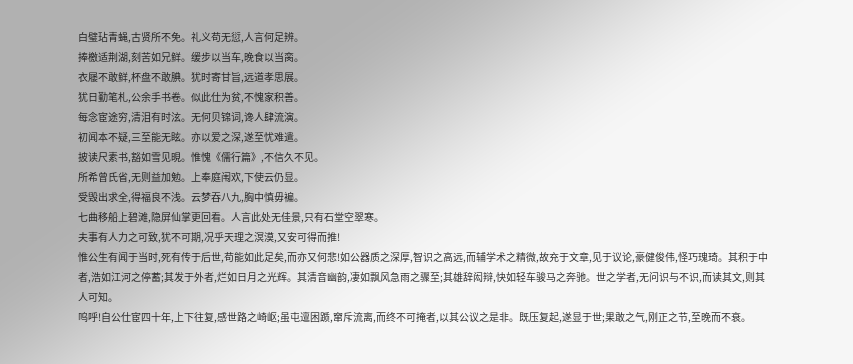白璧玷青蝇,古贤所不免。礼义苟无愆,人言何足辨。
捧檄适荆湖,刻苦如兄鲜。缓步以当车,晚食以当脔。
衣屦不敢鲜,杯盘不敢腆。犹时寄甘旨,远道孝思展。
犹日勤笔札,公余手书卷。似此仕为贫,不愧家积善。
每念宦途穷,清泪有时泫。无何贝锦词,谗人肆流演。
初闻本不疑,三至能无眩。亦以爱之深,遂至忧难遣。
披读尺素书,豁如雪见晛。惟愧《儒行篇》,不信久不见。
所希曾氏省,无则益加勉。上奉庭闱欢,下使云仍显。
受毁出求全,得福良不浅。云梦吞八九,胸中慎毋褊。
七曲移船上碧滩,隐屏仙掌更回看。人言此处无佳景,只有石堂空翠寒。
夫事有人力之可致,犹不可期,况乎天理之溟漠,又安可得而推!
惟公生有闻于当时,死有传于后世,苟能如此足矣,而亦又何悲!如公器质之深厚,智识之高远,而辅学术之精微,故充于文章,见于议论,豪健俊伟,怪巧瑰琦。其积于中者,浩如江河之停蓄;其发于外者,烂如日月之光辉。其清音幽韵,凄如飘风急雨之骤至;其雄辞闳辩,快如轻车骏马之奔驰。世之学者,无问识与不识,而读其文,则其人可知。
呜呼!自公仕宦四十年,上下往复,感世路之崎岖;虽屯邅困踬,窜斥流离,而终不可掩者,以其公议之是非。既压复起,遂显于世;果敢之气,刚正之节,至晚而不衰。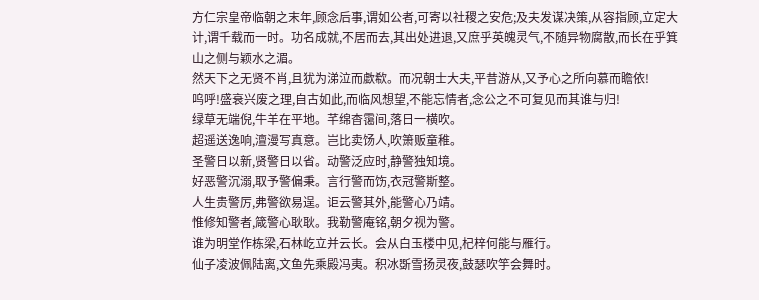方仁宗皇帝临朝之末年,顾念后事,谓如公者,可寄以社稷之安危;及夫发谋决策,从容指顾,立定大计,谓千载而一时。功名成就,不居而去,其出处进退,又庶乎英魄灵气,不随异物腐散,而长在乎箕山之侧与颖水之湄。
然天下之无贤不肖,且犹为涕泣而歔欷。而况朝士大夫,平昔游从,又予心之所向慕而瞻依!
呜呼!盛衰兴废之理,自古如此,而临风想望,不能忘情者,念公之不可复见而其谁与归!
绿草无端倪,牛羊在平地。芊绵杳霭间,落日一横吹。
超遥送逸响,澶漫写真意。岂比卖饧人,吹箫贩童稚。
圣警日以新,贤警日以省。动警泛应时,静警独知境。
好恶警沉溺,取予警偏秉。言行警而饬,衣冠警斯整。
人生贵警厉,弗警欲易逞。讵云警其外,能警心乃靖。
惟修知警者,箴警心耿耿。我勒警庵铭,朝夕视为警。
谁为明堂作栋梁,石林屹立并云长。会从白玉楼中见,杞梓何能与雁行。
仙子凌波佩陆离,文鱼先乘殿冯夷。积冰斲雪扬灵夜,鼓瑟吹竽会舞时。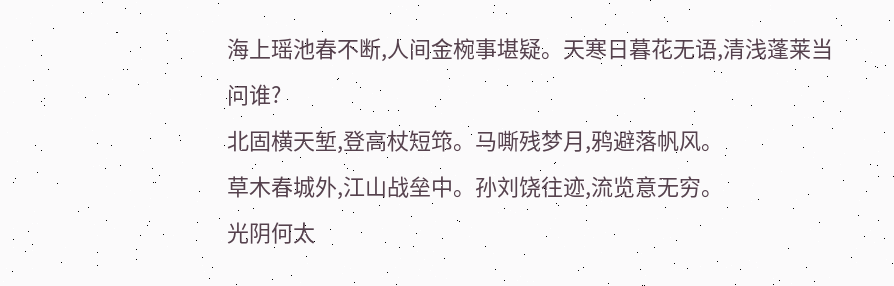海上瑶池春不断,人间金椀事堪疑。天寒日暮花无语,清浅蓬莱当问谁?
北固横天堑,登高杖短筇。马嘶残梦月,鸦避落帆风。
草木春城外,江山战垒中。孙刘饶往迹,流览意无穷。
光阴何太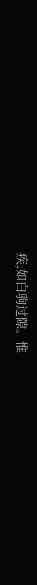疾,如白驹过隙。惟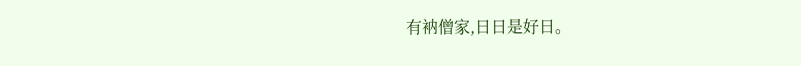有衲僧家,日日是好日。